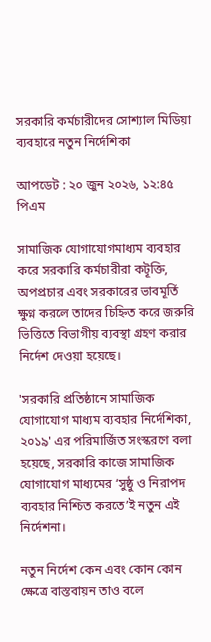সরকারি কর্মচারীদের সোশ্যাল মিডিয়া ব্যবহারে নতুন নির্দেশিকা

আপডেট : ২০ জুন ২০২৬, ১২:৪৫ পিএম

সামাজিক যোগাযোগমাধ্যম ব্যবহার করে সরকারি কর্মচারীরা কটূক্তি, অপপ্রচার এবং সরকারের ভাবমূর্তি ক্ষুণ্ন করলে তাদের চিহ্নিত করে জরুরি ভিত্তিতে বিভাগীয় ব্যবস্থা গ্রহণ করার নির্দেশ দেওয়া হয়েছে।

'সরকারি প্রতিষ্ঠানে সামাজিক যোগাযোগ মাধ্যম ব্যবহার নির্দেশিকা, ২০১৯' এর পরিমার্জিত সংস্করণে বলা হয়েছে, সরকারি কাজে সামাজিক যোগাযোগ মাধ্যমের ‘সুষ্ঠু ও নিরাপদ ব্যবহার নিশ্চিত করতে’ই নতুন এই নির্দেশনা।

নতুন নির্দেশ কেন এবং কোন কোন ক্ষেত্রে বাস্তবায়ন তাও বলে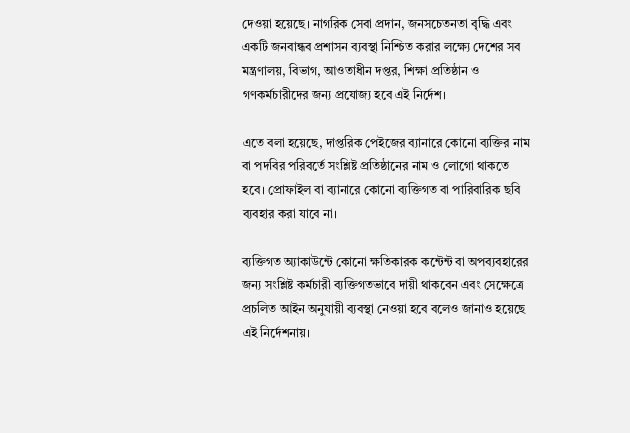দেওয়া হয়েছে। নাগরিক সেবা প্রদান, জনসচেতনতা বৃদ্ধি এবং একটি জনবান্ধব প্রশাসন ব্যবস্থা নিশ্চিত করার লক্ষ্যে দেশের সব মন্ত্রণালয়, বিভাগ, আওতাধীন দপ্তর, শিক্ষা প্রতিষ্ঠান ও গণকর্মচারীদের জন্য প্রযোজ্য হবে এই নির্দেশ।

এতে বলা হয়েছে, দাপ্তরিক পেইজের ব্যানারে কোনো ব্যক্তির নাম বা পদবির পরিবর্তে সংশ্লিষ্ট প্রতিষ্ঠানের নাম ও লোগো থাকতে হবে। প্রোফাইল বা ব্যানারে কোনো ব্যক্তিগত বা পারিবারিক ছবি ব্যবহার করা যাবে না।

ব্যক্তিগত অ্যাকাউন্টে কোনো ক্ষতিকারক কন্টেন্ট বা অপব্যবহারের জন্য সংশ্লিষ্ট কর্মচারী ব্যক্তিগতভাবে দায়ী থাকবেন এবং সেক্ষেত্রে প্রচলিত আইন অনুযায়ী ব্যবস্থা নেওয়া হবে বলেও জানাও হয়েছে এই নির্দেশনায়।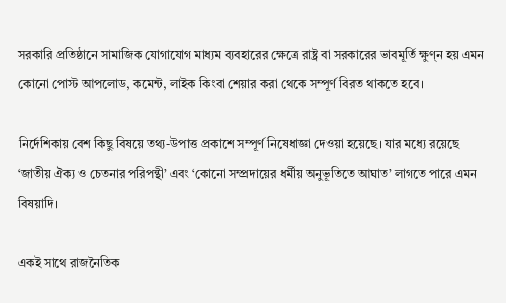সরকারি প্রতিষ্ঠানে সামাজিক যোগাযোগ মাধ্যম ব্যবহারের ক্ষেত্রে রাষ্ট্র বা সরকারের ভাবমূর্তি ক্ষুণ্ন হয় এমন কোনো পোস্ট আপলোড, কমেন্ট, লাইক কিংবা শেয়ার করা থেকে সম্পূর্ণ বিরত থাকতে হবে।

নির্দেশিকায় বেশ কিছু বিষয়ে তথ্য-উপাত্ত প্রকাশে সম্পূর্ণ নিষেধাজ্ঞা দেওয়া হয়েছে। যার মধ্যে রয়েছে ‘জাতীয় ঐক্য ও চেতনার পরিপন্থী’ এবং ‘কোনো সম্প্রদায়ের ধর্মীয় অনুভূতিতে আঘাত’ লাগতে পারে এমন বিষয়াদি।

একই সাথে রাজনৈতিক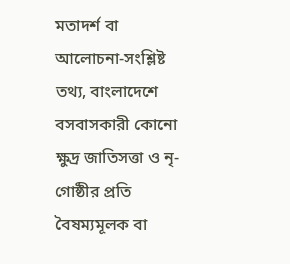মতাদর্শ বা আলোচনা-সংশ্লিষ্ট তথ্য, বাংলাদেশে বসবাসকারী কোনো ক্ষুদ্র জাতিসত্তা ও নৃ-গোষ্ঠীর প্রতি বৈষম্যমূলক বা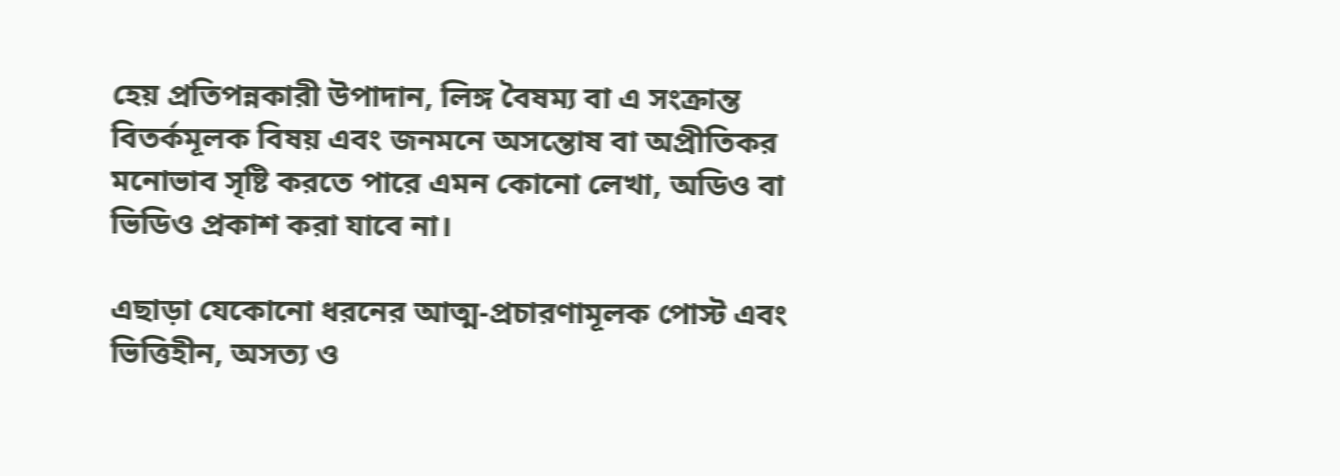হেয় প্রতিপন্নকারী উপাদান, লিঙ্গ বৈষম্য বা এ সংক্রান্ত বিতর্কমূলক বিষয় এবং জনমনে অসন্তোষ বা অপ্রীতিকর মনোভাব সৃষ্টি করতে পারে এমন কোনো লেখা, অডিও বা ভিডিও প্রকাশ করা যাবে না।

এছাড়া যেকোনো ধরনের আত্ম-প্রচারণামূলক পোস্ট এবং ভিত্তিহীন, অসত্য ও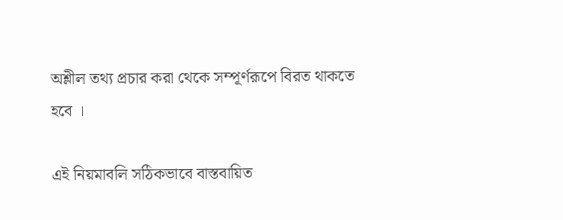অশ্লীল তথ্য প্রচার করা থেকে সম্পূর্ণরূপে বিরত থাকতে হবে ।

এই নিয়মাবলি সঠিকভাবে বাস্তবায়িত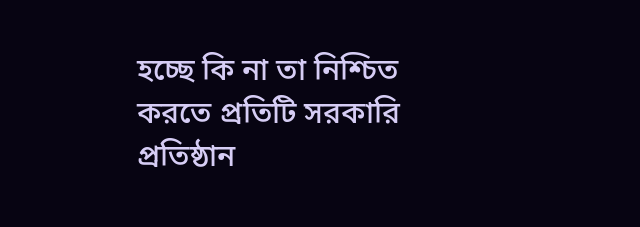হচ্ছে কি না তা নিশ্চিত করতে প্রতিটি সরকারি প্রতিষ্ঠান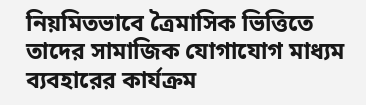নিয়মিতভাবে ত্রৈমাসিক ভিত্তিতে তাদের সামাজিক যোগাযোগ মাধ্যম ব্যবহারের কার্যক্রম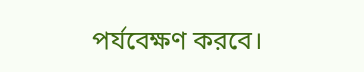পর্যবেক্ষণ করবে।